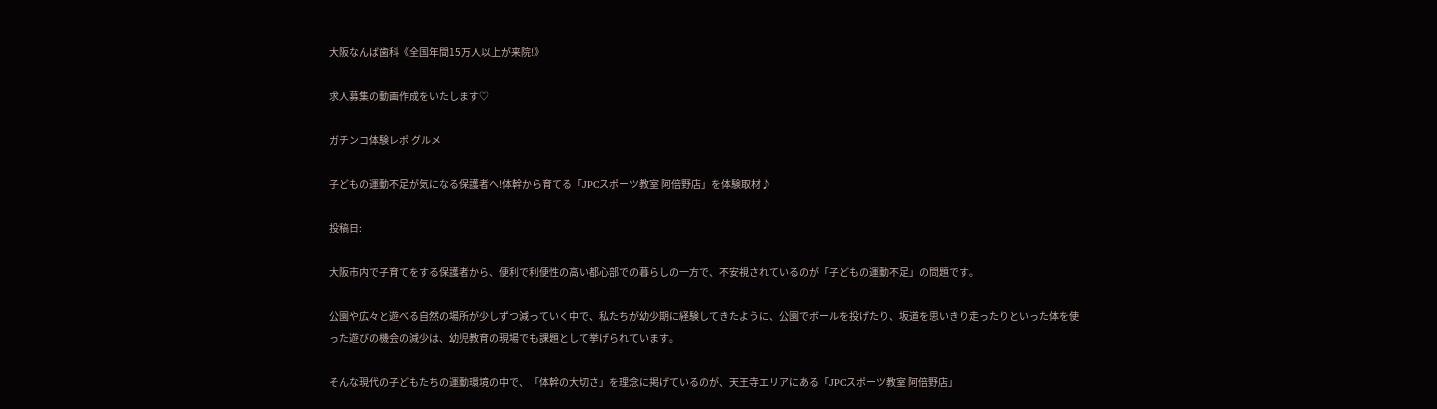大阪なんば歯科《全国年間15万人以上が来院!》

求人募集の動画作成をいたします♡

ガチンコ体験レポ グルメ

子どもの運動不足が気になる保護者へ!体幹から育てる「JPCスポーツ教室 阿倍野店」を体験取材♪

投稿日:

大阪市内で子育てをする保護者から、便利で利便性の高い都心部での暮らしの一方で、不安視されているのが「子どもの運動不足」の問題です。

公園や広々と遊べる自然の場所が少しずつ減っていく中で、私たちが幼少期に経験してきたように、公園でボールを投げたり、坂道を思いきり走ったりといった体を使った遊びの機会の減少は、幼児教育の現場でも課題として挙げられています。

そんな現代の子どもたちの運動環境の中で、「体幹の大切さ」を理念に掲げているのが、天王寺エリアにある「JPCスポーツ教室 阿倍野店」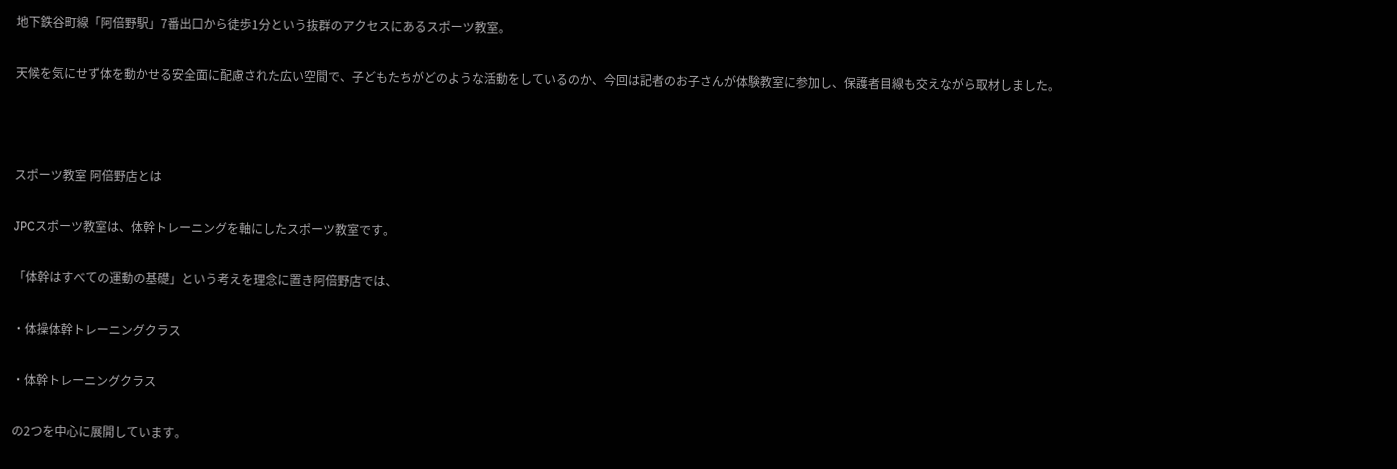地下鉄谷町線「阿倍野駅」7番出口から徒歩1分という抜群のアクセスにあるスポーツ教室。

天候を気にせず体を動かせる安全面に配慮された広い空間で、子どもたちがどのような活動をしているのか、今回は記者のお子さんが体験教室に参加し、保護者目線も交えながら取材しました。



スポーツ教室 阿倍野店とは

JPCスポーツ教室は、体幹トレーニングを軸にしたスポーツ教室です。

「体幹はすべての運動の基礎」という考えを理念に置き阿倍野店では、

・体操体幹トレーニングクラス

・体幹トレーニングクラス

の2つを中心に展開しています。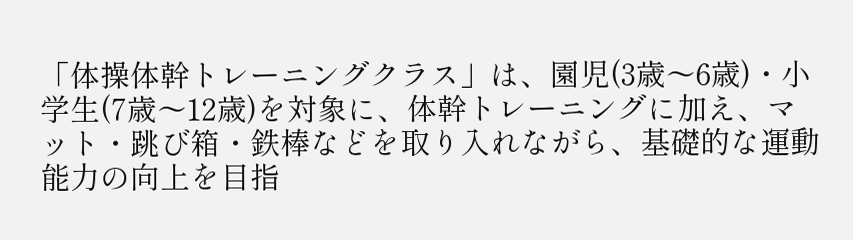「体操体幹トレーニングクラス」は、園児(3歳〜6歳)・小学生(7歳〜12歳)を対象に、体幹トレーニングに加え、マット・跳び箱・鉄棒などを取り入れながら、基礎的な運動能力の向上を目指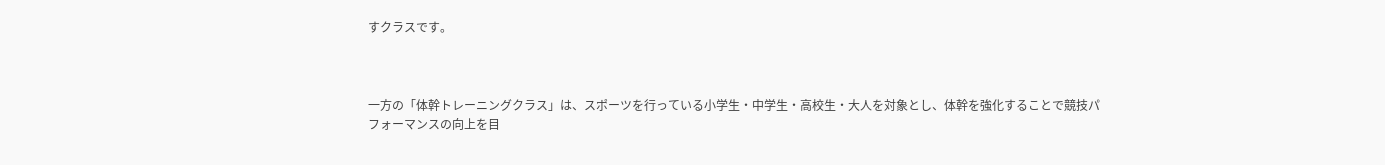すクラスです。



一方の「体幹トレーニングクラス」は、スポーツを行っている小学生・中学生・高校生・大人を対象とし、体幹を強化することで競技パフォーマンスの向上を目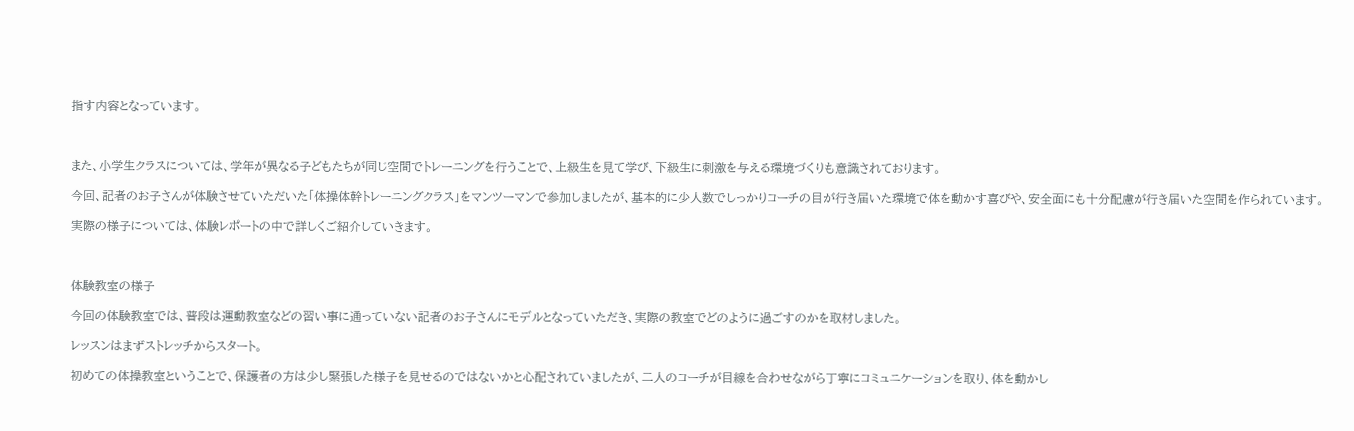指す内容となっています。



また、小学生クラスについては、学年が異なる子どもたちが同じ空間でトレーニングを行うことで、上級生を見て学び、下級生に刺激を与える環境づくりも意識されております。

今回、記者のお子さんが体験させていただいた「体操体幹トレーニングクラス」をマンツーマンで参加しましたが、基本的に少人数でしっかりコーチの目が行き届いた環境で体を動かす喜びや、安全面にも十分配慮が行き届いた空間を作られています。

実際の様子については、体験レポートの中で詳しくご紹介していきます。



体験教室の様子

今回の体験教室では、普段は運動教室などの習い事に通っていない記者のお子さんにモデルとなっていただき、実際の教室でどのように過ごすのかを取材しました。

レッスンはまずストレッチからスタート。

初めての体操教室ということで、保護者の方は少し緊張した様子を見せるのではないかと心配されていましたが、二人のコーチが目線を合わせながら丁寧にコミュニケーションを取り、体を動かし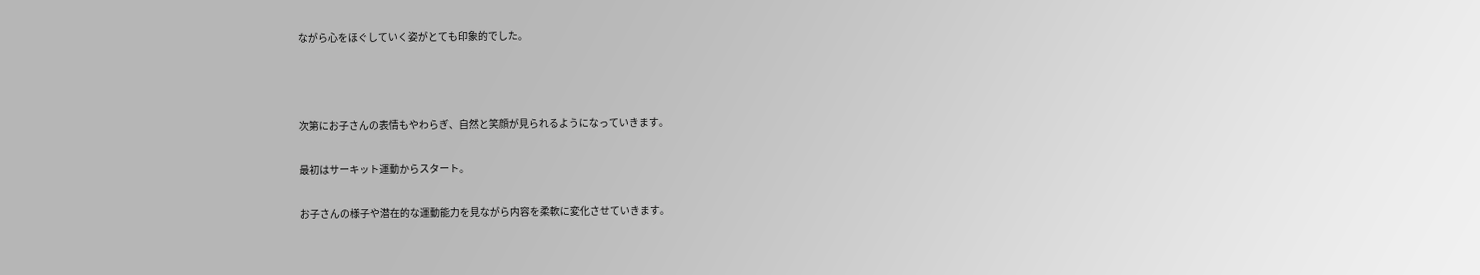ながら心をほぐしていく姿がとても印象的でした。



次第にお子さんの表情もやわらぎ、自然と笑顔が見られるようになっていきます。

最初はサーキット運動からスタート。

お子さんの様子や潜在的な運動能力を見ながら内容を柔軟に変化させていきます。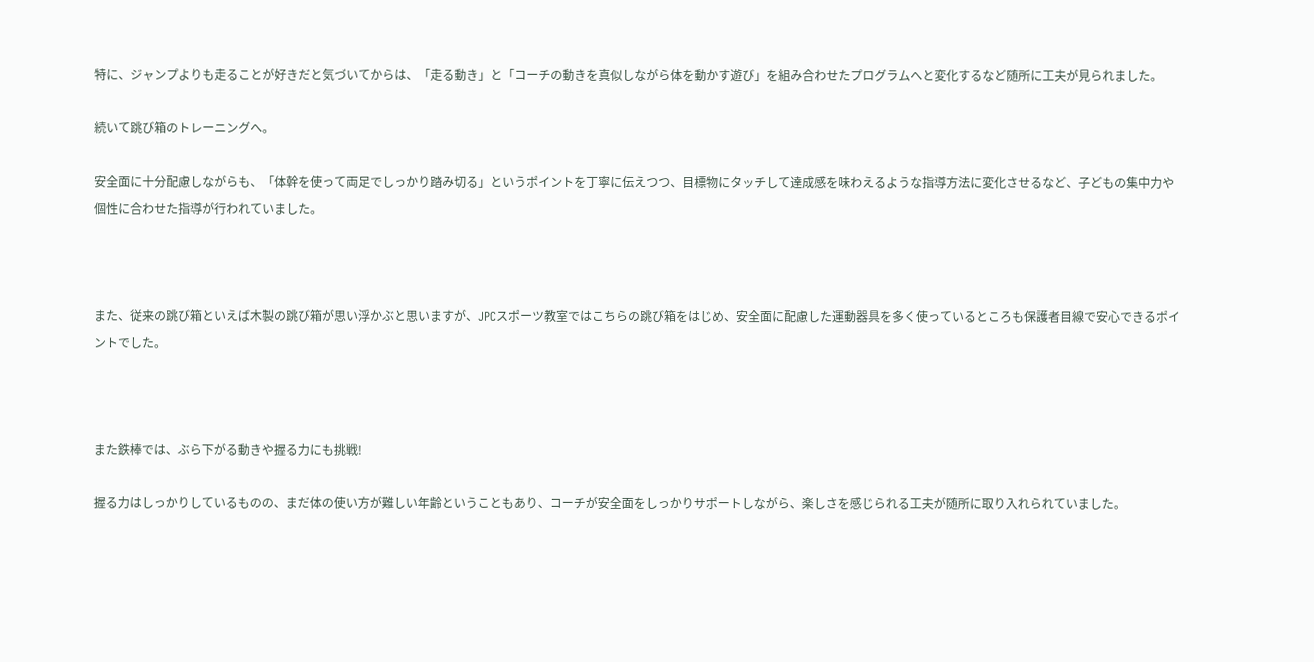特に、ジャンプよりも走ることが好きだと気づいてからは、「走る動き」と「コーチの動きを真似しながら体を動かす遊び」を組み合わせたプログラムへと変化するなど随所に工夫が見られました。

続いて跳び箱のトレーニングへ。

安全面に十分配慮しながらも、「体幹を使って両足でしっかり踏み切る」というポイントを丁寧に伝えつつ、目標物にタッチして達成感を味わえるような指導方法に変化させるなど、子どもの集中力や個性に合わせた指導が行われていました。



また、従来の跳び箱といえば木製の跳び箱が思い浮かぶと思いますが、JPCスポーツ教室ではこちらの跳び箱をはじめ、安全面に配慮した運動器具を多く使っているところも保護者目線で安心できるポイントでした。



また鉄棒では、ぶら下がる動きや握る力にも挑戦!

握る力はしっかりしているものの、まだ体の使い方が難しい年齢ということもあり、コーチが安全面をしっかりサポートしながら、楽しさを感じられる工夫が随所に取り入れられていました。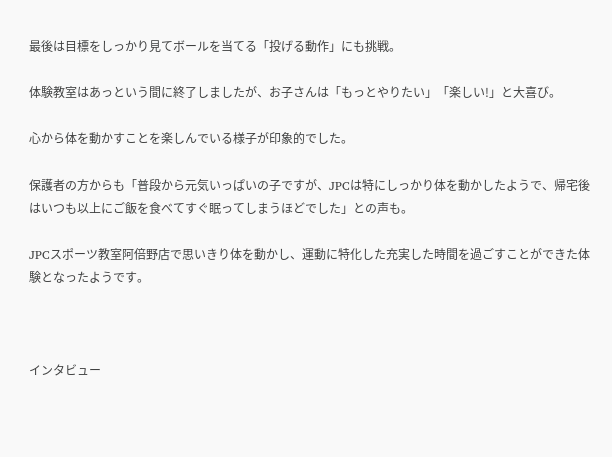最後は目標をしっかり見てボールを当てる「投げる動作」にも挑戦。

体験教室はあっという間に終了しましたが、お子さんは「もっとやりたい」「楽しい!」と大喜び。

心から体を動かすことを楽しんでいる様子が印象的でした。

保護者の方からも「普段から元気いっぱいの子ですが、JPCは特にしっかり体を動かしたようで、帰宅後はいつも以上にご飯を食べてすぐ眠ってしまうほどでした」との声も。

JPCスポーツ教室阿倍野店で思いきり体を動かし、運動に特化した充実した時間を過ごすことができた体験となったようです。



インタビュー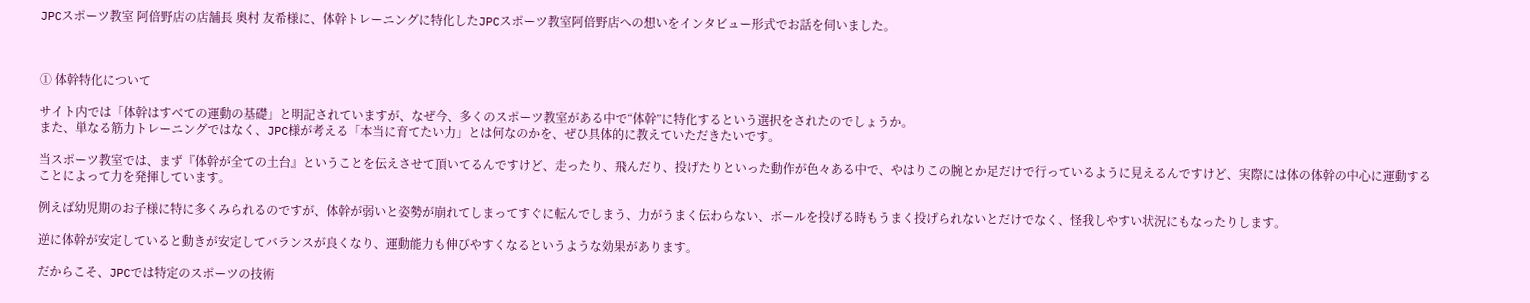JPCスポーツ教室 阿倍野店の店舗長 奥村 友希様に、体幹トレーニングに特化したJPCスポーツ教室阿倍野店への想いをインタビュー形式でお話を伺いました。



① 体幹特化について

サイト内では「体幹はすべての運動の基礎」と明記されていますが、なぜ今、多くのスポーツ教室がある中で“体幹”に特化するという選択をされたのでしょうか。
また、単なる筋力トレーニングではなく、JPC様が考える「本当に育てたい力」とは何なのかを、ぜひ具体的に教えていただきたいです。

当スポーツ教室では、まず『体幹が全ての土台』ということを伝えさせて頂いてるんですけど、走ったり、飛んだり、投げたりといった動作が色々ある中で、やはりこの腕とか足だけで行っているように見えるんですけど、実際には体の体幹の中心に運動することによって力を発揮しています。

例えば幼児期のお子様に特に多くみられるのですが、体幹が弱いと姿勢が崩れてしまってすぐに転んでしまう、力がうまく伝わらない、ボールを投げる時もうまく投げられないとだけでなく、怪我しやすい状況にもなったりします。

逆に体幹が安定していると動きが安定してバランスが良くなり、運動能力も伸びやすくなるというような効果があります。

だからこそ、JPCでは特定のスポーツの技術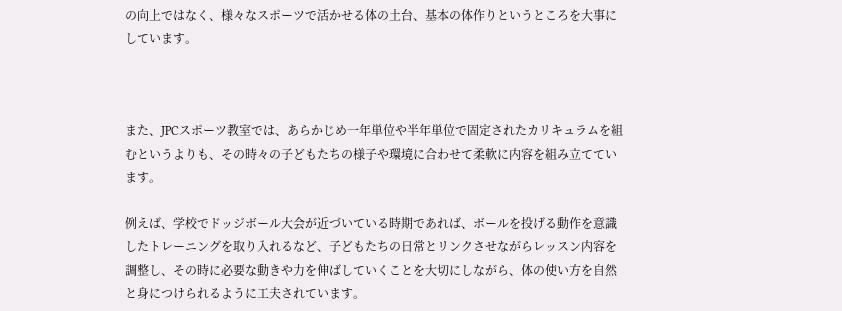の向上ではなく、様々なスポーツで活かせる体の土台、基本の体作りというところを大事にしています。



また、JPCスポーツ教室では、あらかじめ一年単位や半年単位で固定されたカリキュラムを組むというよりも、その時々の子どもたちの様子や環境に合わせて柔軟に内容を組み立てています。

例えば、学校でドッジボール大会が近づいている時期であれば、ボールを投げる動作を意識したトレーニングを取り入れるなど、子どもたちの日常とリンクさせながらレッスン内容を調整し、その時に必要な動きや力を伸ばしていくことを大切にしながら、体の使い方を自然と身につけられるように工夫されています。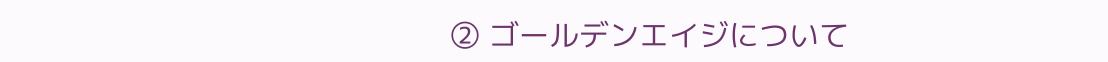② ゴールデンエイジについて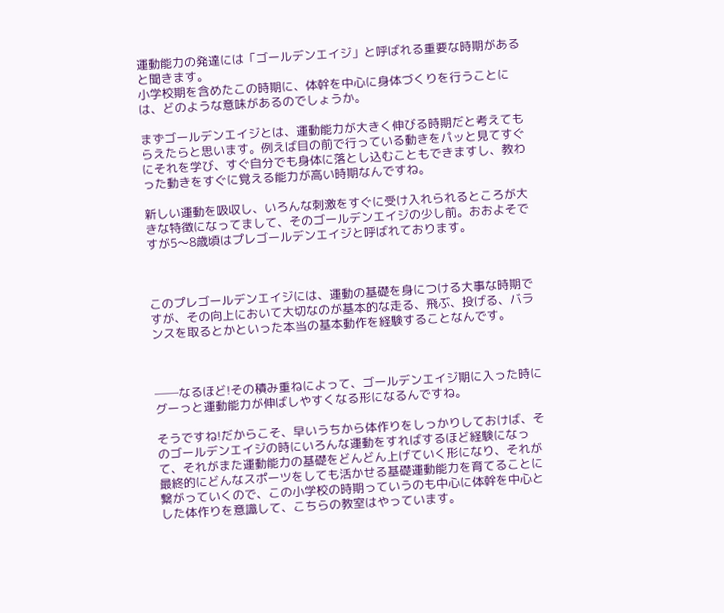運動能力の発達には「ゴールデンエイジ」と呼ばれる重要な時期があると聞きます。
小学校期を含めたこの時期に、体幹を中心に身体づくりを行うことには、どのような意味があるのでしょうか。

まずゴールデンエイジとは、運動能力が大きく伸びる時期だと考えてもらえたらと思います。例えば目の前で行っている動きをパッと見てすぐにそれを学び、すぐ自分でも身体に落とし込むこともできますし、教わった動きをすぐに覚える能力が高い時期なんですね。

新しい運動を吸収し、いろんな刺激をすぐに受け入れられるところが大きな特徴になってまして、そのゴールデンエイジの少し前。おおよそですが5〜8歳頃はプレゴールデンエイジと呼ばれております。



このプレゴールデンエイジには、運動の基礎を身につける大事な時期ですが、その向上において大切なのが基本的な走る、飛ぶ、投げる、バランスを取るとかといった本当の基本動作を経験することなんです。



──なるほど!その積み重ねによって、ゴールデンエイジ期に入った時にグーっと運動能力が伸ばしやすくなる形になるんですね。

そうですね!だからこそ、早いうちから体作りをしっかりしておけば、そのゴールデンエイジの時にいろんな運動をすればするほど経験になって、それがまた運動能力の基礎をどんどん上げていく形になり、それが最終的にどんなスポーツをしても活かせる基礎運動能力を育てることに繋がっていくので、この小学校の時期っていうのも中心に体幹を中心とした体作りを意識して、こちらの教室はやっています。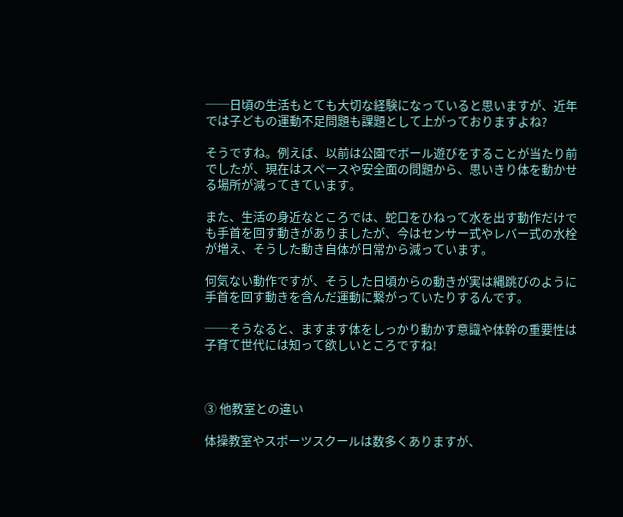──日頃の生活もとても大切な経験になっていると思いますが、近年では子どもの運動不足問題も課題として上がっておりますよね?

そうですね。例えば、以前は公園でボール遊びをすることが当たり前でしたが、現在はスペースや安全面の問題から、思いきり体を動かせる場所が減ってきています。

また、生活の身近なところでは、蛇口をひねって水を出す動作だけでも手首を回す動きがありましたが、今はセンサー式やレバー式の水栓が増え、そうした動き自体が日常から減っています。

何気ない動作ですが、そうした日頃からの動きが実は縄跳びのように手首を回す動きを含んだ運動に繋がっていたりするんです。

──そうなると、ますます体をしっかり動かす意識や体幹の重要性は子育て世代には知って欲しいところですね!



③ 他教室との違い

体操教室やスポーツスクールは数多くありますが、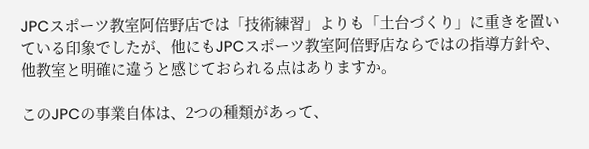JPCスポーツ教室阿倍野店では「技術練習」よりも「土台づくり」に重きを置いている印象でしたが、他にもJPCスポーツ教室阿倍野店ならではの指導方針や、他教室と明確に違うと感じておられる点はありますか。

このJPCの事業自体は、2つの種類があって、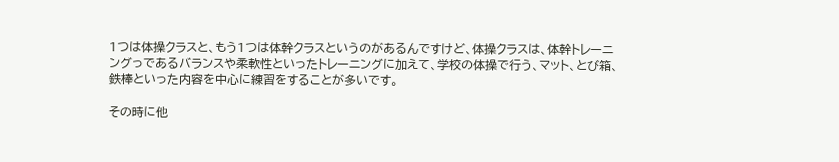1つは体操クラスと、もう1つは体幹クラスというのがあるんですけど、体操クラスは、体幹トレーニングっであるバランスや柔軟性といったトレーニングに加えて、学校の体操で行う、マット、とび箱、鉄棒といった内容を中心に練習をすることが多いです。

その時に他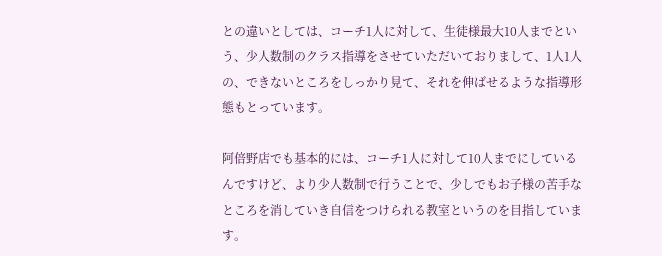との違いとしては、コーチ1人に対して、生徒様最大10人までという、少人数制のクラス指導をさせていただいておりまして、1人1人の、できないところをしっかり見て、それを伸ばせるような指導形態もとっています。

阿倍野店でも基本的には、コーチ1人に対して10人までにしているんですけど、より少人数制で行うことで、少しでもお子様の苦手なところを消していき自信をつけられる教室というのを目指しています。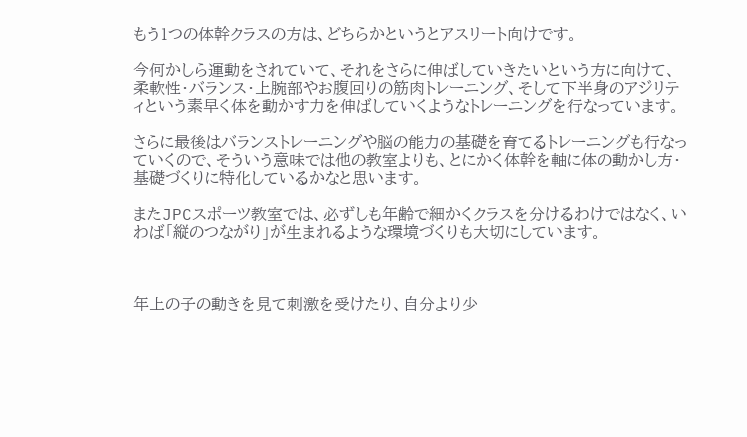もう1つの体幹クラスの方は、どちらかというとアスリート向けです。

今何かしら運動をされていて、それをさらに伸ばしていきたいという方に向けて、柔軟性・バランス・上腕部やお腹回りの筋肉トレーニング、そして下半身のアジリティという素早く体を動かす力を伸ばしていくようなトレーニングを行なっています。

さらに最後はバランストレーニングや脳の能力の基礎を育てるトレーニングも行なっていくので、そういう意味では他の教室よりも、とにかく体幹を軸に体の動かし方・基礎づくりに特化しているかなと思います。

またJPCスポーツ教室では、必ずしも年齢で細かくクラスを分けるわけではなく、いわば「縦のつながり」が生まれるような環境づくりも大切にしています。



年上の子の動きを見て刺激を受けたり、自分より少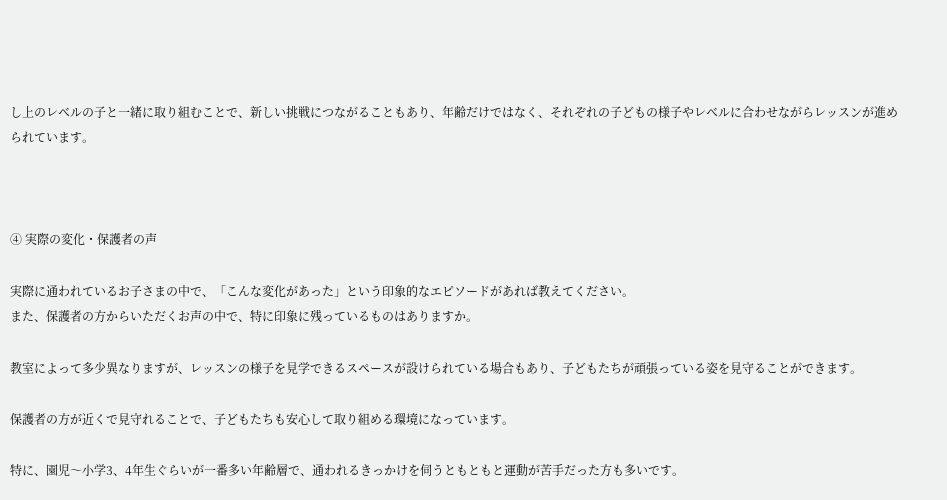し上のレベルの子と一緒に取り組むことで、新しい挑戦につながることもあり、年齢だけではなく、それぞれの子どもの様子やレベルに合わせながらレッスンが進められています。



④ 実際の変化・保護者の声

実際に通われているお子さまの中で、「こんな変化があった」という印象的なエピソードがあれば教えてください。
また、保護者の方からいただくお声の中で、特に印象に残っているものはありますか。

教室によって多少異なりますが、レッスンの様子を見学できるスペースが設けられている場合もあり、子どもたちが頑張っている姿を見守ることができます。

保護者の方が近くで見守れることで、子どもたちも安心して取り組める環境になっています。

特に、園児〜小学3、4年生ぐらいが一番多い年齢層で、通われるきっかけを伺うともともと運動が苦手だった方も多いです。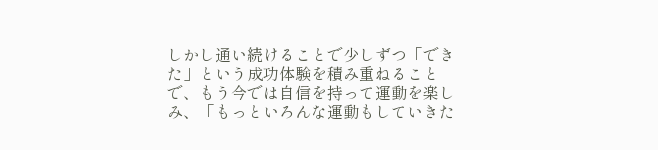しかし通い続けることで少しずつ「できた」という成功体験を積み重ねることで、もう今では自信を持って運動を楽しみ、「もっといろんな運動もしていきた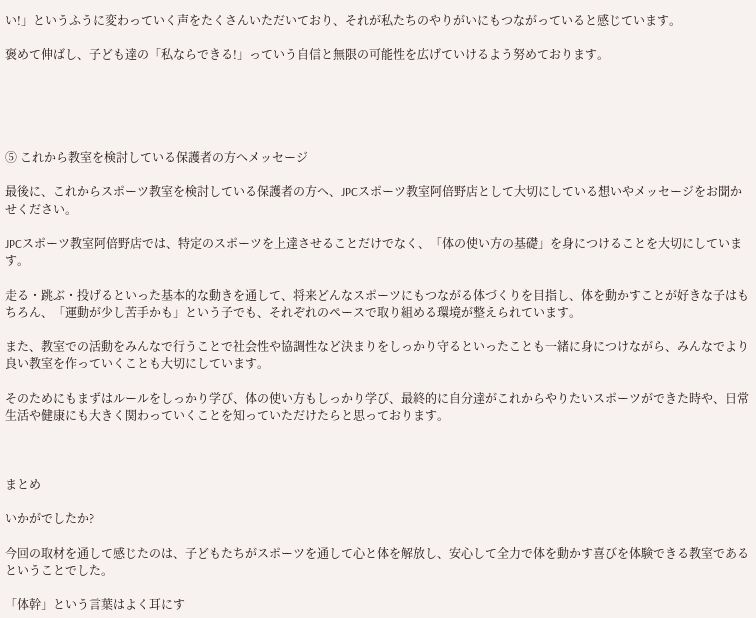い!」というふうに変わっていく声をたくさんいただいており、それが私たちのやりがいにもつながっていると感じています。

褒めて伸ばし、子ども達の「私ならできる!」っていう自信と無限の可能性を広げていけるよう努めております。





⑤ これから教室を検討している保護者の方へメッセージ

最後に、これからスポーツ教室を検討している保護者の方へ、JPCスポーツ教室阿倍野店として大切にしている想いやメッセージをお聞かせください。

JPCスポーツ教室阿倍野店では、特定のスポーツを上達させることだけでなく、「体の使い方の基礎」を身につけることを大切にしています。

走る・跳ぶ・投げるといった基本的な動きを通して、将来どんなスポーツにもつながる体づくりを目指し、体を動かすことが好きな子はもちろん、「運動が少し苦手かも」という子でも、それぞれのペースで取り組める環境が整えられています。

また、教室での活動をみんなで行うことで社会性や協調性など決まりをしっかり守るといったことも一緒に身につけながら、みんなでより良い教室を作っていくことも大切にしています。

そのためにもまずはルールをしっかり学び、体の使い方もしっかり学び、最終的に自分達がこれからやりたいスポーツができた時や、日常生活や健康にも大きく関わっていくことを知っていただけたらと思っております。



まとめ

いかがでしたか?

今回の取材を通して感じたのは、子どもたちがスポーツを通して心と体を解放し、安心して全力で体を動かす喜びを体験できる教室であるということでした。

「体幹」という言葉はよく耳にす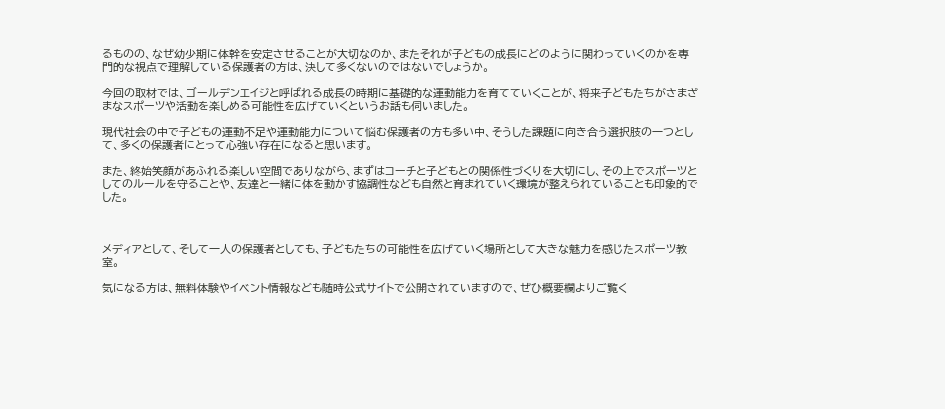るものの、なぜ幼少期に体幹を安定させることが大切なのか、またそれが子どもの成長にどのように関わっていくのかを専門的な視点で理解している保護者の方は、決して多くないのではないでしょうか。

今回の取材では、ゴールデンエイジと呼ばれる成長の時期に基礎的な運動能力を育てていくことが、将来子どもたちがさまざまなスポーツや活動を楽しめる可能性を広げていくというお話も伺いました。

現代社会の中で子どもの運動不足や運動能力について悩む保護者の方も多い中、そうした課題に向き合う選択肢の一つとして、多くの保護者にとって心強い存在になると思います。

また、終始笑顔があふれる楽しい空間でありながら、まずはコーチと子どもとの関係性づくりを大切にし、その上でスポーツとしてのルールを守ることや、友達と一緒に体を動かす協調性なども自然と育まれていく環境が整えられていることも印象的でした。



メディアとして、そして一人の保護者としても、子どもたちの可能性を広げていく場所として大きな魅力を感じたスポーツ教室。

気になる方は、無料体験やイベント情報なども随時公式サイトで公開されていますので、ぜひ概要欄よりご覧く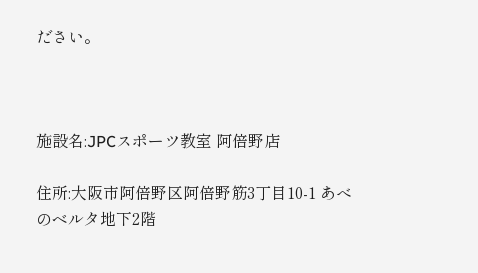ださい。



施設名:JPCスポーツ教室 阿倍野店

住所:大阪市阿倍野区阿倍野筋3丁目10-1 あべのベルタ地下2階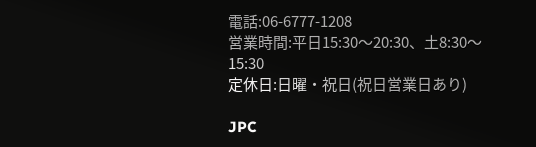電話:06-6777-1208
営業時間:平日15:30〜20:30、土8:30〜15:30
定休日:日曜・祝日(祝日営業日あり)

JPC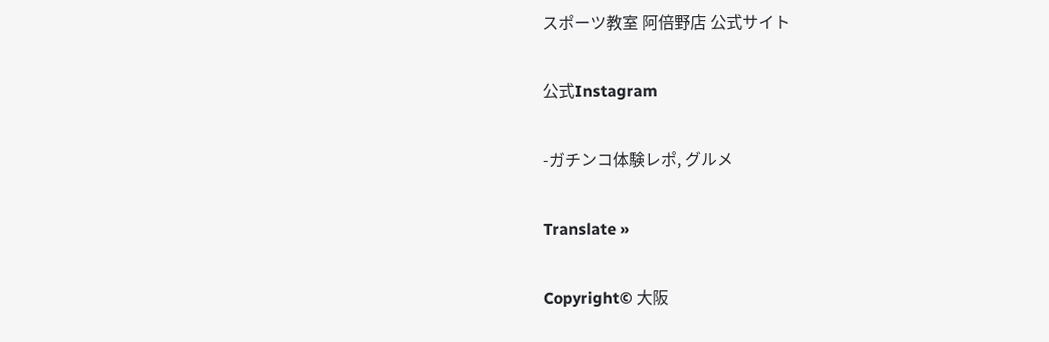スポーツ教室 阿倍野店 公式サイト

公式Instagram

-ガチンコ体験レポ, グルメ

Translate »

Copyright© 大阪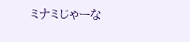ミナミじゃーな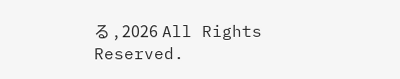る , 2026 All Rights Reserved.